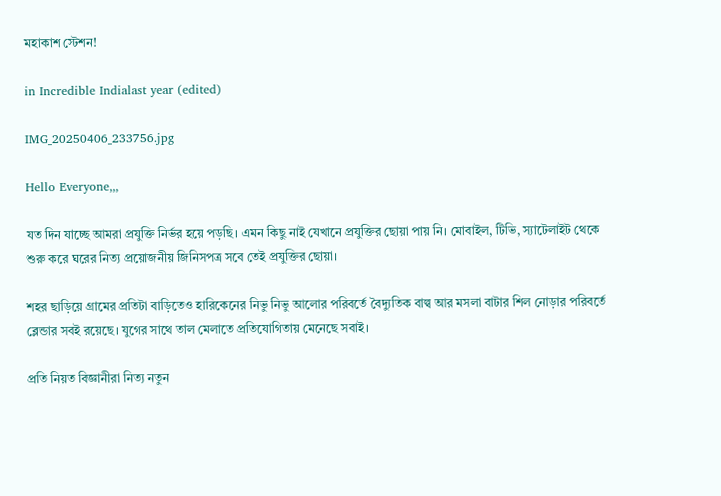মহাকাশ স্টেশন!

in Incredible Indialast year (edited)

IMG_20250406_233756.jpg

Hello Everyone,,,

যত দিন যাচ্ছে আমরা প্রযুক্তি নির্ভর হয়ে পড়ছি। এমন কিছু নাই যেখানে প্রযুক্তির ছোয়া পায় নি। মোবাইল, টিভি, স্যাটেলাইট থেকে শুরু করে ঘরের নিত্য প্রয়োজনীয় জিনিসপত্র সবে তেই প্রযুক্তির ছোয়া।

শহর ছাড়িয়ে গ্রামের প্রতিটা বাড়িতেও হারিকেনের নিভু নিভু আলোর পরিবর্তে বৈদ্যুতিক বাল্ব আর মসলা বাটার শিল নোড়ার পরিবর্তে ব্লেন্ডার সবই রয়েছে। যুগের সাথে তাল মেলাতে প্রতিযোগিতায় মেনেছে সবাই।

প্রতি নিয়ত বিজ্ঞানীরা নিত্য নতুন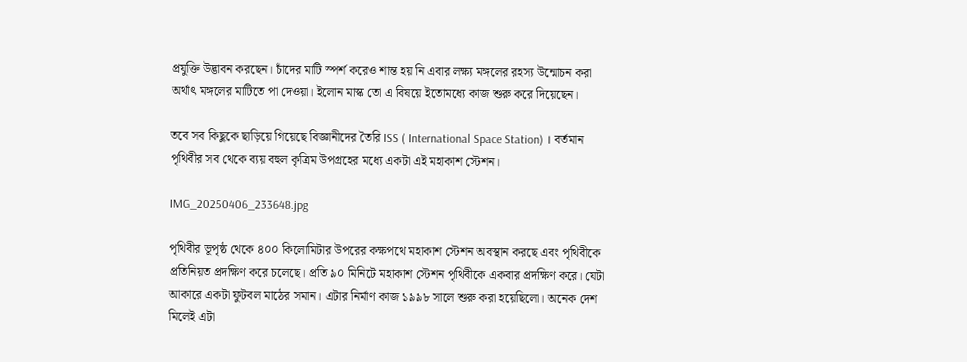প্রযুক্তি উদ্ভাবন করছেন। চাঁদের মাটি স্পর্শ করেও শান্ত হয় নি এবার লক্ষ্য মঙ্গলের রহস্য উন্মোচন করা অর্থাৎ মঙ্গলের মাটিতে পা দেওয়া। ইলোন মাস্ক তো এ বিষয়ে ইতোমধ্যে কাজ শুরু করে দিয়েছেন।

তবে সব কিছুকে ছাড়িয়ে গিয়েছে বিজ্ঞানীদের তৈরি ISS ( International Space Station) । বর্তমান পৃথিবীর সব থেকে ব্যয় বহুল কৃত্রিম উপগ্রহের মধ্যে একটা এই মহাকাশ স্টেশন।

IMG_20250406_233648.jpg

পৃথিবীর ভূপৃষ্ঠ থেকে ৪০০ কিলোমিটার উপরের কক্ষপথে মহাকাশ স্টেশন অবস্থান করছে এবং পৃথিবীকে প্রতিনিয়ত প্রদক্ষিণ করে চলেছে। প্রতি ৯০ মিনিটে মহাকাশ স্টেশন পৃথিবীকে একবার প্রদক্ষিণ করে। যেটা আকারে একটা ফুটবল মাঠের সমান। এটার নির্মাণ কাজ ১৯৯৮ সালে শুরু করা হয়েছিলো। অনেক দেশ মিলেই এটা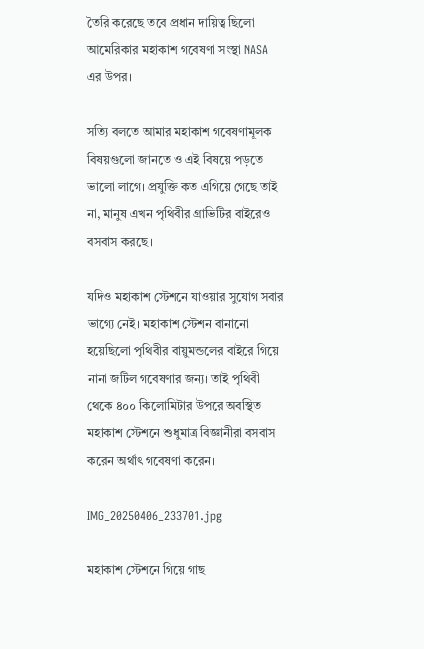তৈরি করেছে তবে প্রধান দায়িত্ব ছিলো আমেরিকার মহাকাশ গবেষণা সংস্থা NASA এর উপর।

সত্যি বলতে আমার মহাকাশ গবেষণামূলক বিষয়গুলো জানতে ও এই বিষয়ে পড়তে ভালো লাগে। প্রযুক্তি কত এগিয়ে গেছে তাই না, মানুষ এখন পৃথিবীর গ্রাভিটির বাইরেও বসবাস করছে।

যদিও মহাকাশ স্টেশনে যাওয়ার সুযোগ সবার ভাগ্যে নেই। মহাকাশ স্টেশন বানানো হয়েছিলো পৃথিবীর বায়ুমন্ডলের বাইরে গিয়ে নানা জটিল গবেষণার জন্য। তাই পৃথিবী থেকে ৪০০ কিলোমিটার উপরে অবস্থিত মহাকাশ স্টেশনে শুধুমাত্র বিজ্ঞানীরা বসবাস করেন অর্থাৎ গবেষণা করেন।

IMG_20250406_233701.jpg

মহাকাশ স্টেশনে গিয়ে গাছ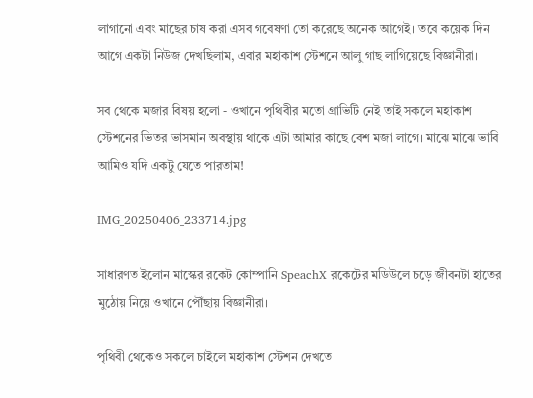লাগানো এবং মাছের চাষ করা এসব গবেষণা তো করেছে অনেক আগেই। তবে কয়েক দিন আগে একটা নিউজ দেখছিলাম, এবার মহাকাশ স্টেশনে আলু গাছ লাগিয়েছে বিজ্ঞানীরা।

সব থেকে মজার বিষয় হলো - ওখানে পৃথিবীর মতো গ্রাভিটি নেই তাই সকলে মহাকাশ স্টেশনের ভিতর ভাসমান অবস্থায় থাকে এটা আমার কাছে বেশ মজা লাগে। মাঝে মাঝে ভাবি আমিও যদি একটু যেতে পারতাম!

IMG_20250406_233714.jpg

সাধারণত ইলোন মাস্কের রকেট কোম্পানি SpeachX রকেটের মডিউলে চড়ে জীবনটা হাতের মুঠোয় নিয়ে ওখানে পৌঁছায় বিজ্ঞানীরা।

পৃথিবী থেকেও সকলে চাইলে মহাকাশ স্টেশন দেখতে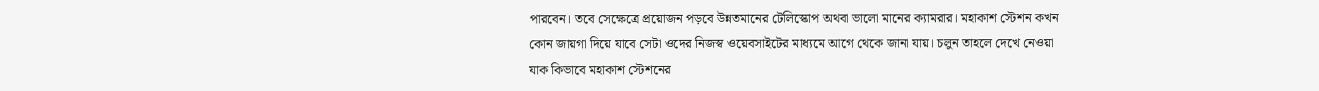পারবেন। তবে সেক্ষেত্রে প্রয়োজন পড়বে উন্নতমানের টেলিস্কোপ অথবা ভালো মানের ক্যামরার। মহাকাশ স্টেশন কখন কোন জায়গা দিয়ে যাবে সেটা ওদের নিজস্ব ওয়েবসাইটের মাধ্যমে আগে থেকে জানা যায়। চলুন তাহলে দেখে নেওয়া যাক কিভাবে মহাকাশ স্টেশনের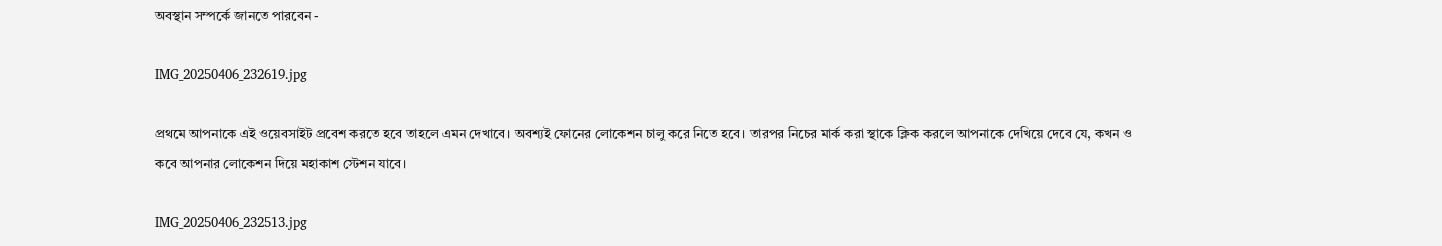অবস্থান সম্পর্কে জানতে পারবেন -

IMG_20250406_232619.jpg

প্রথমে আপনাকে এই ওয়েবসাইট প্রবেশ করতে হবে তাহলে এমন দেখাবে। অবশ্যই ফোনের লোকেশন চালু করে নিতে হবে। তারপর নিচের মার্ক করা স্থাকে ক্লিক করলে আপনাকে দেখিয়ে দেবে যে, কখন ও কবে আপনার লোকেশন দিয়ে মহাকাশ স্টেশন যাবে।

IMG_20250406_232513.jpg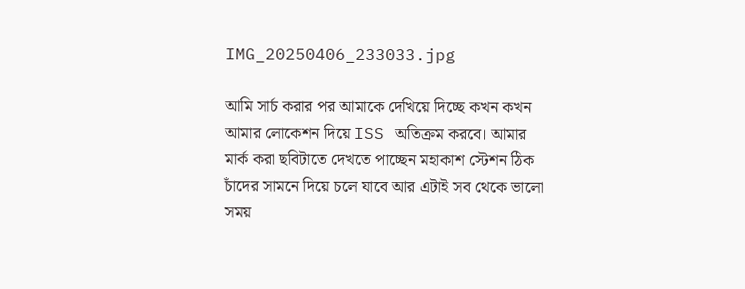IMG_20250406_233033.jpg

আমি সার্চ করার পর আমাকে দেখিয়ে দিচ্ছে কখন কখন আমার লোকেশন দিয়ে ISS অতিক্রম করবে। আমার মার্ক করা ছবিটাতে দেখতে পাচ্ছেন মহাকাশ স্টেশন ঠিক চাঁদের সামনে দিয়ে চলে যাবে আর এটাই সব থেকে ভালো সময়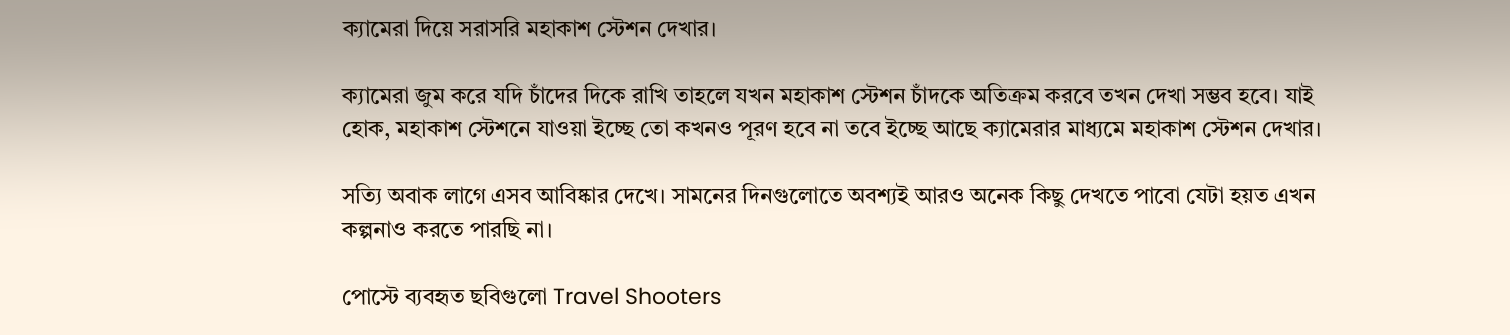ক্যামেরা দিয়ে সরাসরি মহাকাশ স্টেশন দেখার।

ক্যামেরা জুম করে যদি চাঁদের দিকে রাখি তাহলে যখন মহাকাশ স্টেশন চাঁদকে অতিক্রম করবে তখন দেখা সম্ভব হবে। যাই হোক, মহাকাশ স্টেশনে যাওয়া ইচ্ছে তো কখনও পূরণ হবে না তবে ইচ্ছে আছে ক্যামেরার মাধ্যমে মহাকাশ স্টেশন দেখার।

সত্যি অবাক লাগে এসব আবিষ্কার দেখে। সামনের দিনগুলোতে অবশ্যই আরও অনেক কিছু দেখতে পাবো যেটা হয়ত এখন কল্পনাও করতে পারছি না।

পোস্টে ব্যবহৃত ছবিগুলো Travel Shooters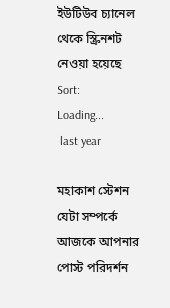ইউটিউব চ্যানেল থেকে স্ক্রিনশট নেওয়া হয়েছে
Sort:
Loading...
 last year

মহাকাশ স্টেশন যেটা সম্পর্কে আজকে আপনার পোস্ট পরিদর্শন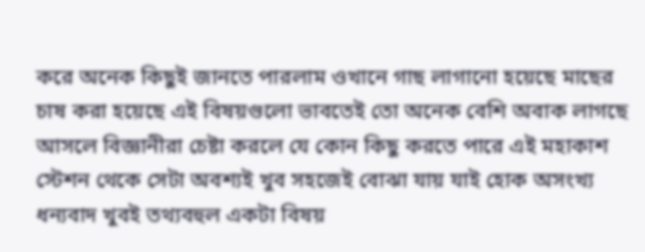করে অনেক কিছুই জানতে পারলাম ওখানে গাছ লাগানো হয়েছে মাছের চাষ করা হয়েছে এই বিষয়গুলো ভাবতেই তো অনেক বেশি অবাক লাগছে আসলে বিজ্ঞানীরা চেষ্টা করলে যে কোন কিছু করতে পারে এই মহাকাশ স্টেশন থেকে সেটা অবশ্যই খুব সহজেই বোঝা যায় যাই হোক অসংখ্য ধন্যবাদ খুবই তথ্যবহুল একটা বিষয়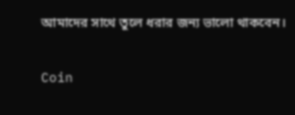আমাদের সাথে তুলে ধরার জন্য ভালো থাকবেন।

Coin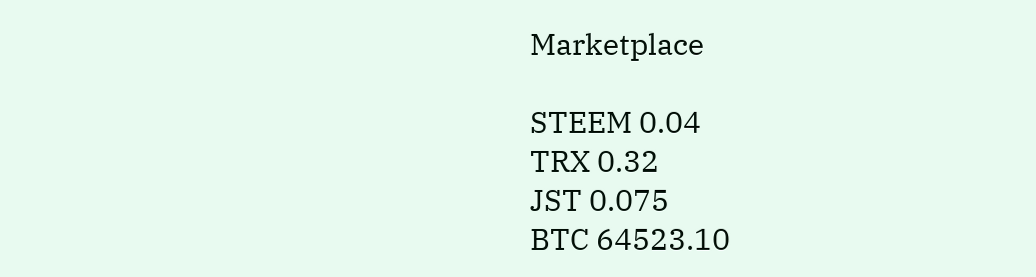Marketplace

STEEM 0.04
TRX 0.32
JST 0.075
BTC 64523.10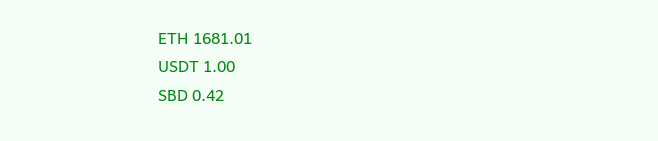ETH 1681.01
USDT 1.00
SBD 0.42